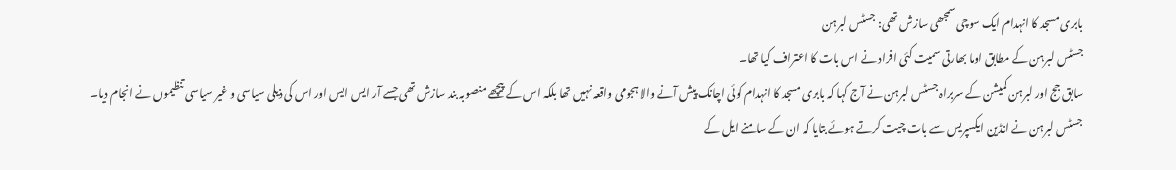بابری مسجد کا انہدام ایک سوچی سمجھی سازش تھی: جسٹس لبرہن
جسٹس لبرہن کے مطابق اوما بھارتی سمیت کئی افراد نے اس بات کا اعتراف کیا تھا۔
سابق جج اور لبرہن کمیشن کے سربراہ جسٹس لبرہن نے آج کہا کہ بابری مسجد کا انہدام کوئی اچانک پیش آنے والا ہجومی واقعہ نہیں تھا بلکہ اس کے پیچھے منصوبہ بند سازش تھی جسے آر ایس ایس اور اس کی ذیلی سیاسی و غیر سیاسی تنظیموں نے انجام دیا۔
جسٹس لبرہن نے انڈین ایکسپریس سے بات چیت کرتے ہوئے بتایا کہ ان کے سامنے ایل کے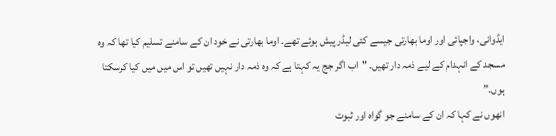ایڈوانی، واجپائی اور اوما بھارتی جیسے کئی لیڈر پیش ہوئے تھے۔ اوما بھارتی نے خود ان کے سامنے تسلیم کیا تھا کہ وہ مسجد کے انہدام کے لیے ذمہ دار تھیں۔ "اب اگر جج یہ کہتا ہے کہ وہ ذمہ دار نہیں تھیں تو اس میں میں کیا کرسکتا ہوں۔”
انھوں نے کہا کہ ان کے سامنے جو گواہ اور ثبوت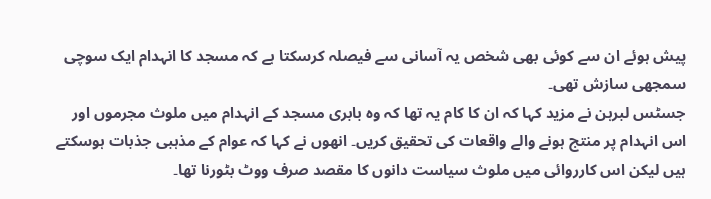پیش ہوئے ان سے کوئی بھی شخص یہ آسانی سے فیصلہ کرسکتا ہے کہ مسجد کا انہدام ایک سوچی سمجھی سازش تھی۔
جسٹس لبرہن نے مزید کہا کہ ان کا کام یہ تھا کہ وہ بابری مسجد کے انہدام میں ملوث مجرموں اور اس انہدام پر منتج ہونے والے واقعات کی تحقیق کریں۔ انھوں نے کہا کہ عوام کے مذہبی جذبات ہوسکتے ہیں لیکن اس کارروائی میں ملوث سیاست دانوں کا مقصد صرف ووٹ بٹورنا تھا۔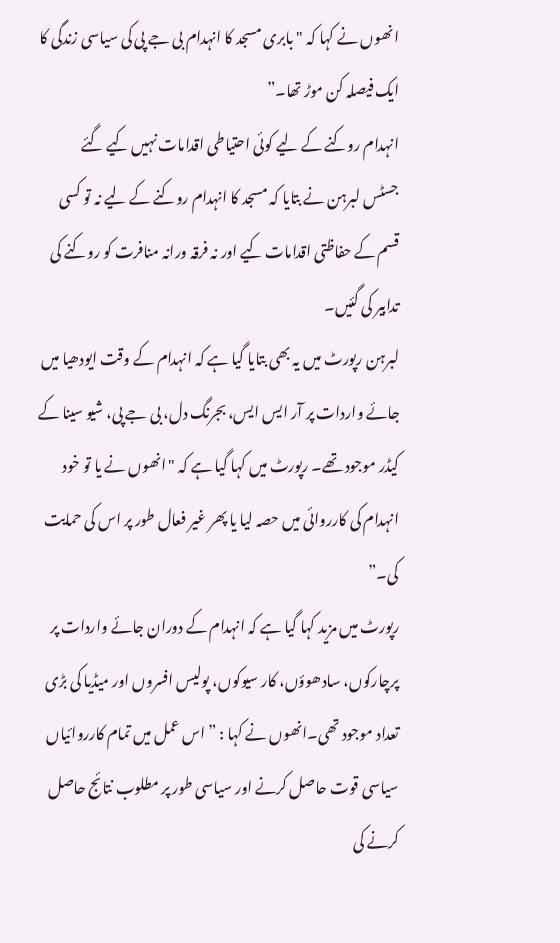انھوں نے کہا کہ "بابری مسجد کا انہدام بی جے پی کی سیاسی زندگی کا ایک فیصلہ کن موڑ تھا۔”
انہدام روکنے کے لیے کوئی احتیاطی اقدامات نہیں کیے گئے
جسٹس لبرہن نے بتایا کہ مسجد کا انہدام روکنے کے لیے نہ تو کسی قسم کے حفاظتی اقدامات کیے اور نہ فرقہ ورانہ منافرت کو روکنے کی تدابیر کی گئیں۔
لبرہن رپورٹ میں یہ بھی بتایا گیا ہے کہ انہدام کے وقت ایودھیا میں جائے واردات پر آر ایس ایس، بجرنگ دل، بی جے پی، شیو سینا کے کیڈر موجود تھے۔ رپورٹ میں کہا گیا ہے کہ "انھوں نے یا تو خود انہدام کی کارروائی میں حصہ لیا یا پھر غیر فعال طور پر اس کی حمایت کی۔”
رپورٹ میں مزید کہا گیا ہے کہ انہدام کے دوران جائے واردات پر پرچارکوں، سادھوؤں، کار سیوکوں، پولیس افسروں اور میڈیا کی بڑی تعداد موجود تھی۔انھوں نے کہا : ” اس عمل میں تمام کارروائیاں سیاسی قوت حاصل کرنے اور سیاسی طور پر مطلوب نتائج حاصل کرنے کی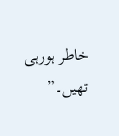خاطر ہورہی تھیں۔”